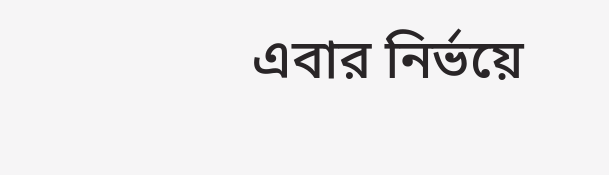এবার নির্ভয়ে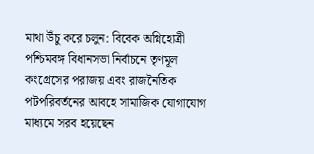মাথা উঁচু করে চলুন: বিবেক অগ্নিহোত্রী
পশ্চিমবঙ্গ বিধানসভা নির্বাচনে তৃণমূল কংগ্রেসের পরাজয় এবং রাজনৈতিক পটপরিবর্তনের আবহে সামাজিক যোগাযোগ মাধ্যমে সরব হয়েছেন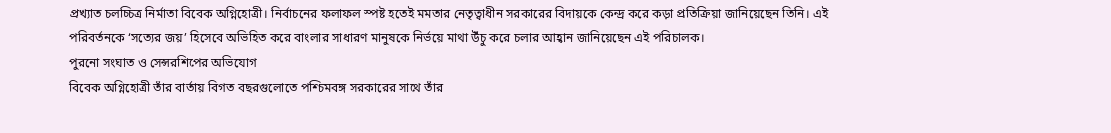প্রখ্যাত চলচ্চিত্র নির্মাতা বিবেক অগ্নিহোত্রী। নির্বাচনের ফলাফল স্পষ্ট হতেই মমতার নেতৃত্বাধীন সরকারের বিদায়কে কেন্দ্র করে কড়া প্রতিক্রিয়া জানিয়েছেন তিনি। এই পরিবর্তনকে ‘সত্যের জয়’ হিসেবে অভিহিত করে বাংলার সাধারণ মানুষকে নির্ভয়ে মাথা উঁচু করে চলার আহ্বান জানিয়েছেন এই পরিচালক।
পুরনো সংঘাত ও সেন্সরশিপের অভিযোগ
বিবেক অগ্নিহোত্রী তাঁর বার্তায় বিগত বছরগুলোতে পশ্চিমবঙ্গ সরকারের সাথে তাঁর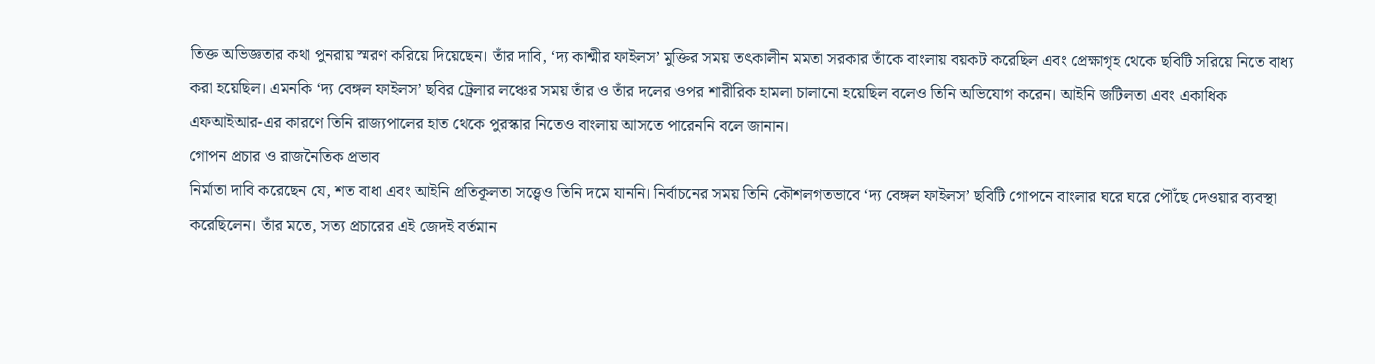তিক্ত অভিজ্ঞতার কথা পুনরায় স্মরণ করিয়ে দিয়েছেন। তাঁর দাবি, ‘দ্য কাশ্মীর ফাইলস’ মুক্তির সময় তৎকালীন মমতা সরকার তাঁকে বাংলায় বয়কট করেছিল এবং প্রেক্ষাগৃহ থেকে ছবিটি সরিয়ে নিতে বাধ্য করা হয়েছিল। এমনকি ‘দ্য বেঙ্গল ফাইলস’ ছবির ট্রেলার লঞ্চের সময় তাঁর ও তাঁর দলের ওপর শারীরিক হামলা চালানো হয়েছিল বলেও তিনি অভিযোগ করেন। আইনি জটিলতা এবং একাধিক এফআইআর-এর কারণে তিনি রাজ্যপালের হাত থেকে পুরস্কার নিতেও বাংলায় আসতে পারেননি বলে জানান।
গোপন প্রচার ও রাজনৈতিক প্রভাব
নির্মাতা দাবি করেছেন যে, শত বাধা এবং আইনি প্রতিকূলতা সত্ত্বেও তিনি দমে যাননি। নির্বাচনের সময় তিনি কৌশলগতভাবে ‘দ্য বেঙ্গল ফাইলস’ ছবিটি গোপনে বাংলার ঘরে ঘরে পৌঁছে দেওয়ার ব্যবস্থা করেছিলেন। তাঁর মতে, সত্য প্রচারের এই জেদই বর্তমান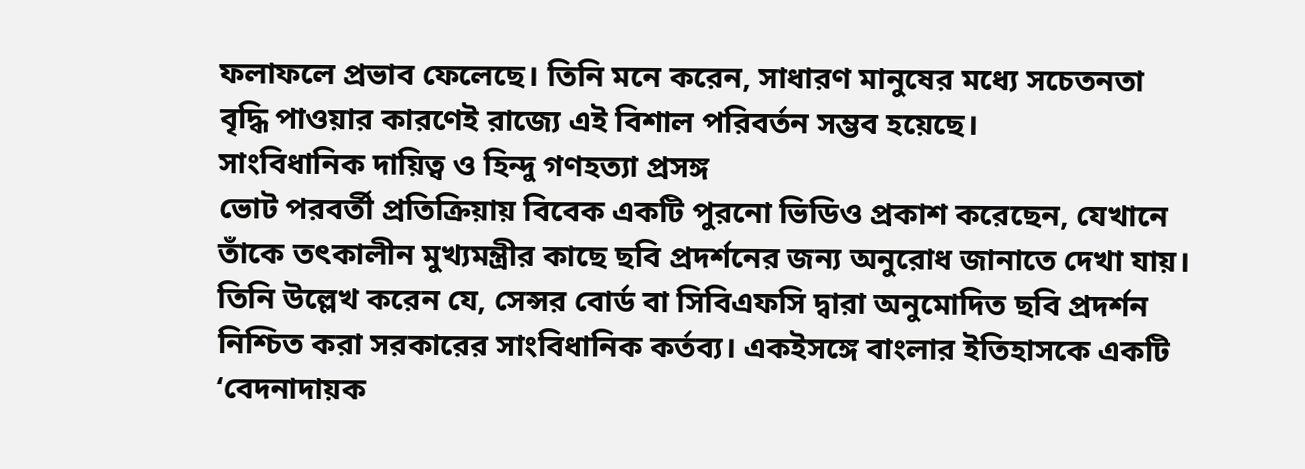ফলাফলে প্রভাব ফেলেছে। তিনি মনে করেন, সাধারণ মানুষের মধ্যে সচেতনতা বৃদ্ধি পাওয়ার কারণেই রাজ্যে এই বিশাল পরিবর্তন সম্ভব হয়েছে।
সাংবিধানিক দায়িত্ব ও হিন্দু গণহত্যা প্রসঙ্গ
ভোট পরবর্তী প্রতিক্রিয়ায় বিবেক একটি পুরনো ভিডিও প্রকাশ করেছেন, যেখানে তাঁকে তৎকালীন মুখ্যমন্ত্রীর কাছে ছবি প্রদর্শনের জন্য অনুরোধ জানাতে দেখা যায়। তিনি উল্লেখ করেন যে, সেন্সর বোর্ড বা সিবিএফসি দ্বারা অনুমোদিত ছবি প্রদর্শন নিশ্চিত করা সরকারের সাংবিধানিক কর্তব্য। একইসঙ্গে বাংলার ইতিহাসকে একটি ‘বেদনাদায়ক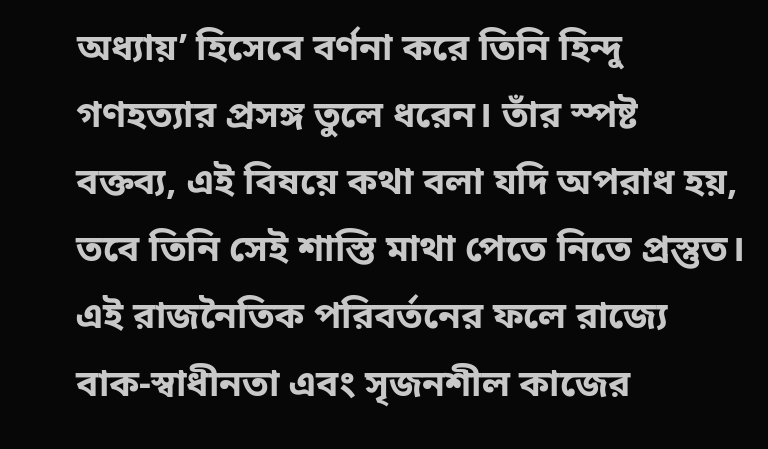অধ্যায়’ হিসেবে বর্ণনা করে তিনি হিন্দু গণহত্যার প্রসঙ্গ তুলে ধরেন। তাঁর স্পষ্ট বক্তব্য, এই বিষয়ে কথা বলা যদি অপরাধ হয়, তবে তিনি সেই শাস্তি মাথা পেতে নিতে প্রস্তুত। এই রাজনৈতিক পরিবর্তনের ফলে রাজ্যে বাক-স্বাধীনতা এবং সৃজনশীল কাজের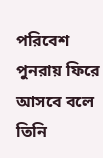পরিবেশ পুনরায় ফিরে আসবে বলে তিনি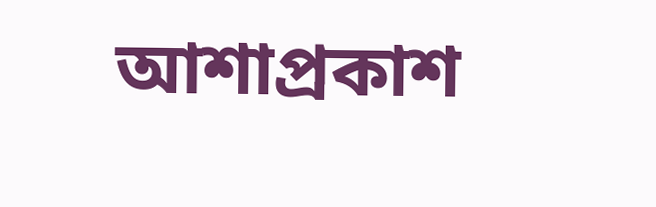আশাপ্রকাশ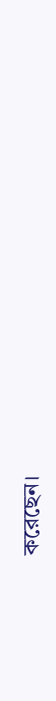করেছেন।